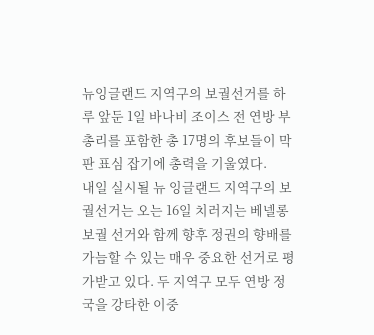뉴잉글랜드 지역구의 보궐선거를 하루 앞둔 1일 바나비 조이스 전 연방 부총리를 포함한 총 17명의 후보들이 막판 표심 잡기에 총력을 기울였다.
내일 실시될 뉴 잉글랜드 지역구의 보궐선거는 오는 16일 치러지는 베넬롱 보궐 선거와 함께 향후 정권의 향배를 가늠할 수 있는 매우 중요한 선거로 평가받고 있다. 두 지역구 모두 연방 정국을 강타한 이중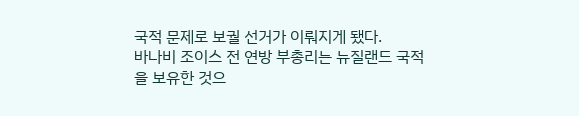국적 문제로 보궐 선거가 이뤄지게 됐다.
바나비 조이스 전 연방 부총리는 뉴질랜드 국적을 보유한 것으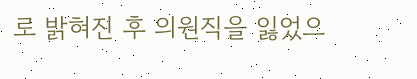로 밝혀진 후 의원직을 잃었으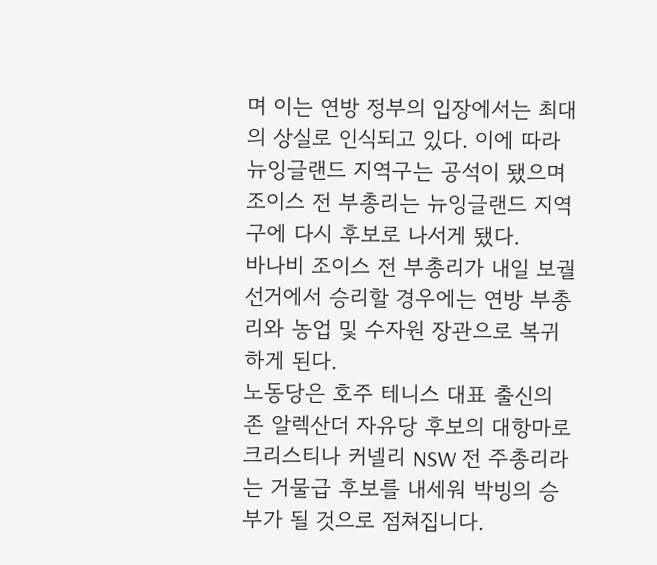며 이는 연방 정부의 입장에서는 최대의 상실로 인식되고 있다. 이에 따라 뉴잉글랜드 지역구는 공석이 됐으며 조이스 전 부총리는 뉴잉글랜드 지역구에 다시 후보로 나서게 됐다.
바나비 조이스 전 부총리가 내일 보궐선거에서 승리할 경우에는 연방 부총리와 농업 및 수자원 장관으로 복귀하게 된다.
노동당은 호주 테니스 대표 출신의 존 알렉산더 자유당 후보의 대항마로 크리스티나 커넬리 NSW 전 주총리라는 거물급 후보를 내세워 박빙의 승부가 될 것으로 점쳐집니다.